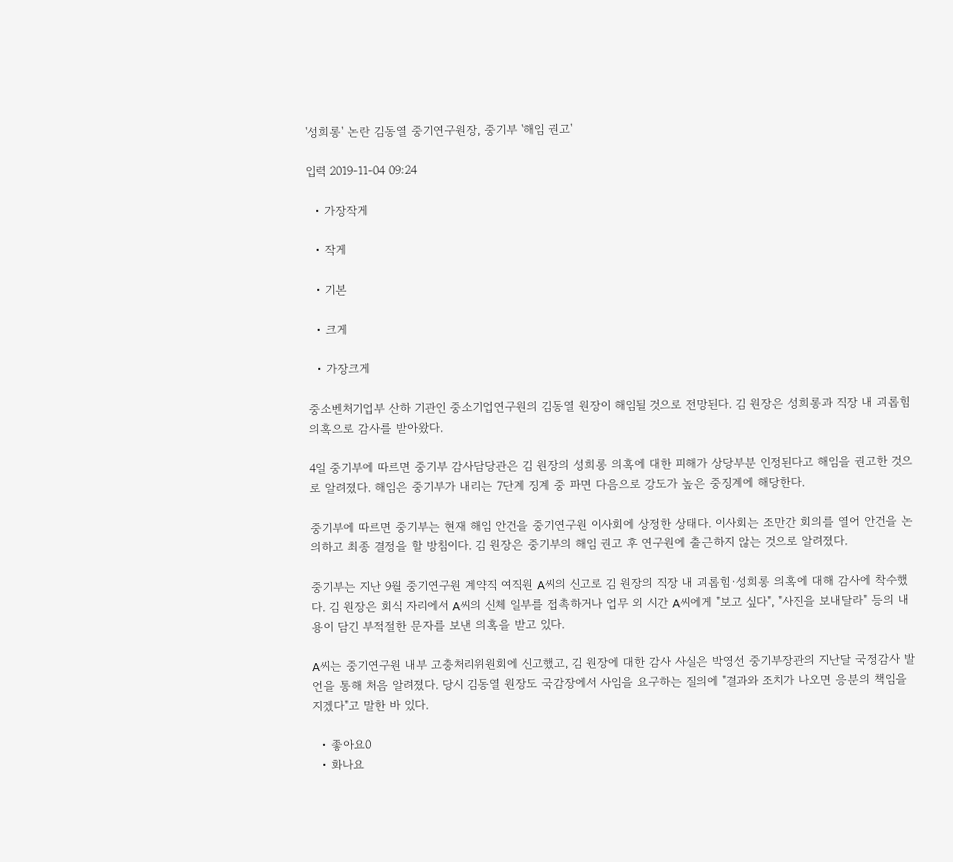'성희롱' 논란 김동열 중기연구원장, 중기부 '해임 권고'

입력 2019-11-04 09:24

  • 가장작게

  • 작게

  • 기본

  • 크게

  • 가장크게

중소벤처기업부 산하 기관인 중소기업연구원의 김동열 원장이 해임될 것으로 전망된다. 김 원장은 성희롱과 직장 내 괴롭힘 의혹으로 감사를 받아왔다.

4일 중기부에 따르면 중기부 감사담당관은 김 원장의 성희롱 의혹에 대한 피해가 상당부분 인정된다고 해임을 권고한 것으로 알려졌다. 해임은 중기부가 내리는 7단계 징계 중 파면 다음으로 강도가 높은 중징계에 해당한다.

중기부에 따르면 중기부는 현재 해임 안건을 중기연구원 이사회에 상정한 상태다. 이사회는 조만간 회의를 열어 안건을 논의하고 최종 결정을 할 방침이다. 김 원장은 중기부의 해임 권고 후 연구원에 출근하지 않는 것으로 알려졌다.

중기부는 지난 9월 중기연구원 계약직 여직원 A씨의 신고로 김 원장의 직장 내 괴롭힘·성희롱 의혹에 대해 감사에 착수했다. 김 원장은 회식 자리에서 A씨의 신체 일부를 접촉하거나 업무 외 시간 A씨에게 "보고 싶다", "사진을 보내달라" 등의 내용이 담긴 부적절한 문자를 보낸 의혹을 받고 있다.

A씨는 중기연구원 내부 고충처리위원회에 신고했고, 김 원장에 대한 감사 사실은 박영선 중기부장관의 지난달 국정감사 발언을 통해 처음 알려졌다. 당시 김동열 원장도 국감장에서 사임을 요구하는 질의에 "결과와 조치가 나오면 응분의 책임을 지겠다"고 말한 바 있다.

  • 좋아요0
  • 화나요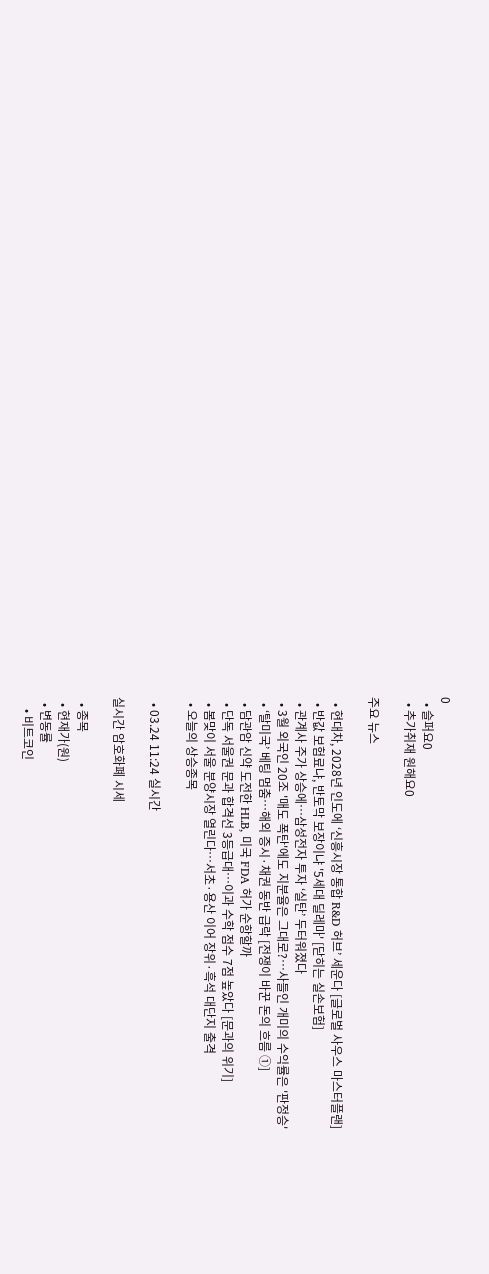0
  • 슬퍼요0
  • 추가취재 원해요0

주요 뉴스

  • 현대차, 2028년 인도에 ‘신흥시장 통합 R&D 허브’ 세운다 [글로벌 사우스 마스터플랜]
  • 반값 보험료냐, 반토막 보장이냐 '5세대 딜레마' [닫히는 실손보험]
  • 관계사 주가 상승에…삼성전자 투자 ‘실탄’ 두터워졌다
  • 3월 외국인 20조 '매도 폭탄'에도 지분율은 그대로?…사들인 개미의 수익률은 '판정승'
  • ‘탈미국’ 베팅 멈춤…해외 증시·채권 동반 급락 [전쟁이 바꾼 돈의 흐름 ①]
  • 담관암 신약 도전한 HLB, 미국 FDA 허가 순항할까
  • 단독 서울권 문과 합격선 3등급대…이과 수학 점수 7점 높았다 [문과의 위기]
  • 봄맞이 서울 분양시장 열린다⋯서초·용산 이어 장위·흑석 대단지 출격
  • 오늘의 상승종목

  • 03.24 11:24 실시간

실시간 암호화폐 시세

  • 종목
  • 현재가(원)
  • 변동률
    • 비트코인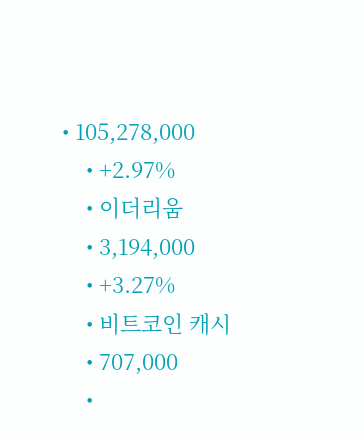• 105,278,000
    • +2.97%
    • 이더리움
    • 3,194,000
    • +3.27%
    • 비트코인 캐시
    • 707,000
    •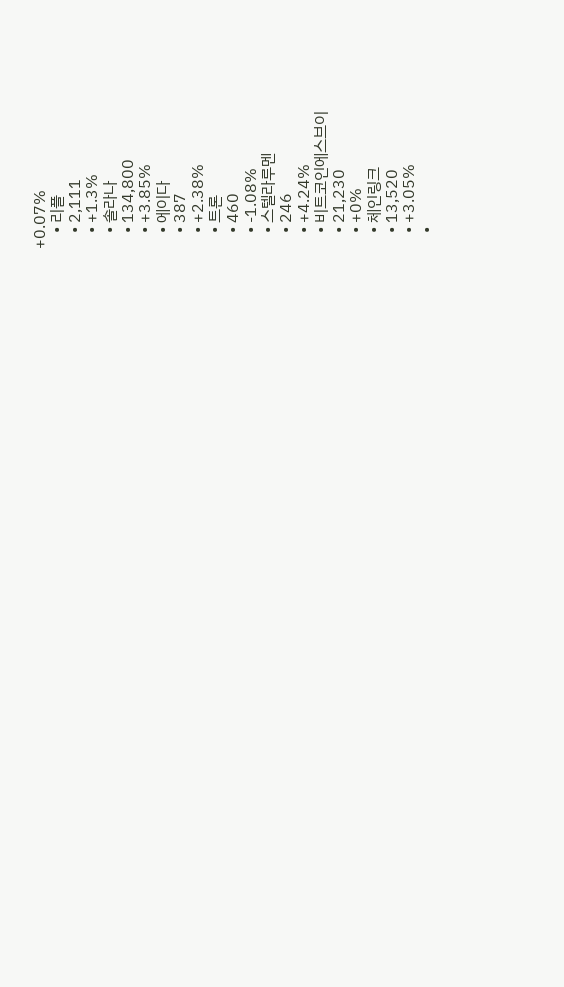+0.07%
    • 리플
    • 2,111
    • +1.3%
    • 솔라나
    • 134,800
    • +3.85%
    • 에이다
    • 387
    • +2.38%
    • 트론
    • 460
    • -1.08%
    • 스텔라루멘
    • 246
    • +4.24%
    • 비트코인에스브이
    • 21,230
    • +0%
    • 체인링크
    • 13,520
    • +3.05%
    •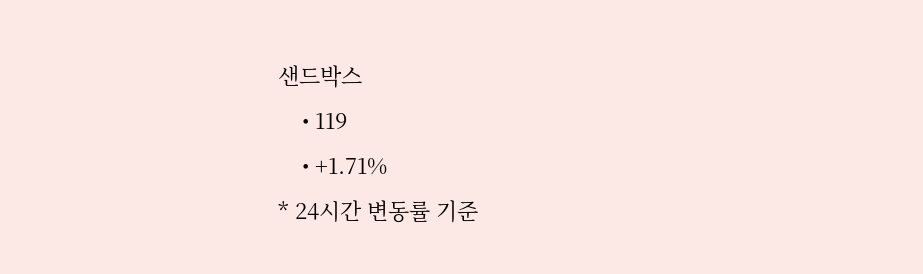샌드박스
    • 119
    • +1.71%
* 24시간 변동률 기준